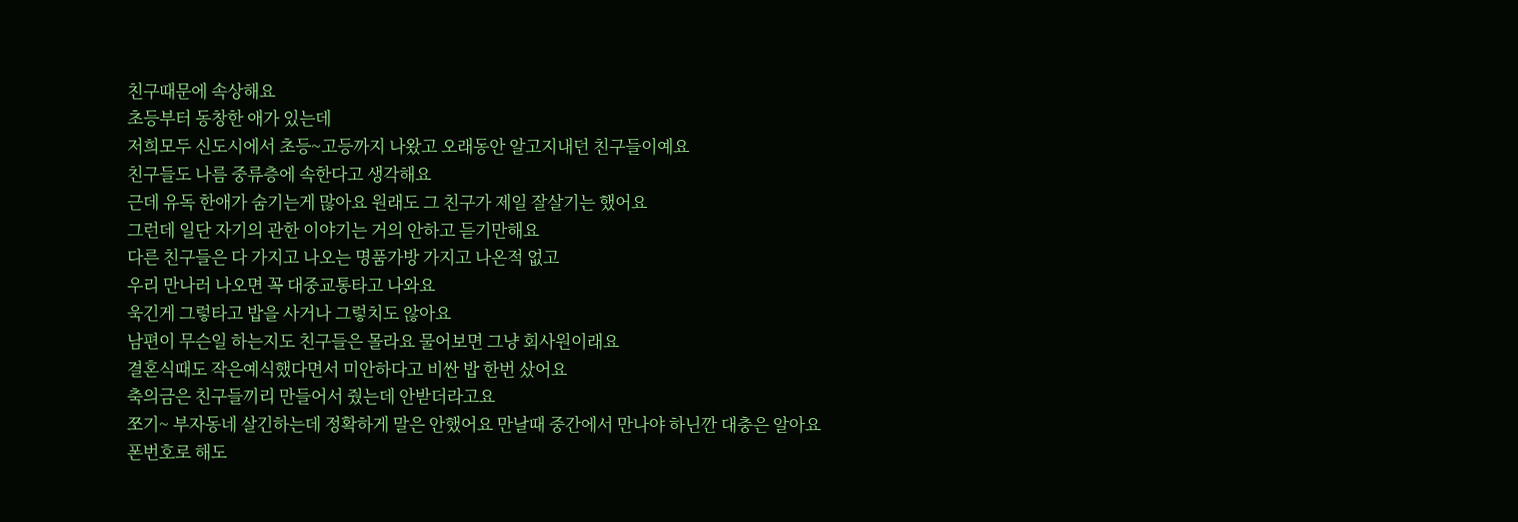친구때문에 속상해요
초등부터 동창한 애가 있는데
저희모두 신도시에서 초등~고등까지 나왔고 오래동안 알고지내던 친구들이예요
친구들도 나름 중류층에 속한다고 생각해요
근데 유독 한애가 숨기는게 많아요 원래도 그 친구가 제일 잘살기는 했어요
그런데 일단 자기의 관한 이야기는 거의 안하고 듣기만해요
다른 친구들은 다 가지고 나오는 명품가방 가지고 나온적 없고
우리 만나러 나오면 꼭 대중교통타고 나와요
욱긴게 그렇타고 밥을 사거나 그렇치도 않아요
남편이 무슨일 하는지도 친구들은 몰라요 물어보면 그냥 회사원이래요
결혼식때도 작은예식했다면서 미안하다고 비싼 밥 한번 샀어요
축의금은 친구들끼리 만들어서 줬는데 안받더라고요
쪼기~ 부자동네 살긴하는데 정확하게 말은 안했어요 만날때 중간에서 만나야 하닌깐 대충은 알아요
폰번호로 해도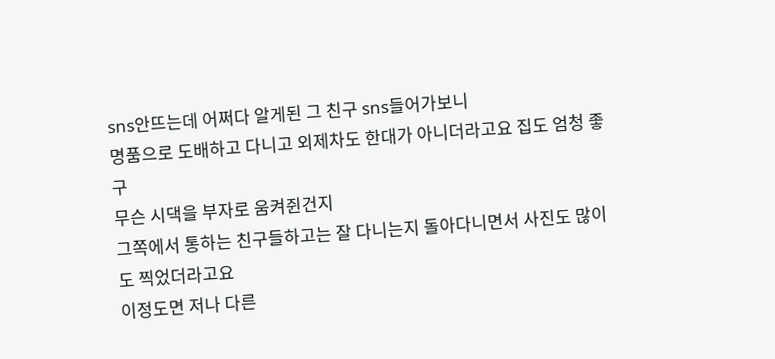sns안뜨는데 어쩌다 알게된 그 친구 sns들어가보니
명품으로 도배하고 다니고 외제차도 한대가 아니더라고요 집도 엄청 좋구
무슨 시댁을 부자로 움켜쥔건지
그쪽에서 통하는 친구들하고는 잘 다니는지 돌아다니면서 사진도 많이도 찍었더라고요
이정도면 저나 다른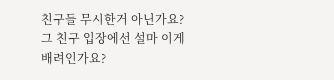친구들 무시한거 아닌가요? 그 친구 입장에선 설마 이게 배려인가요?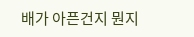배가 아픈건지 뭔지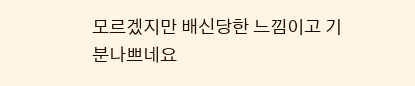모르겠지만 배신당한 느낌이고 기분나쁘네요